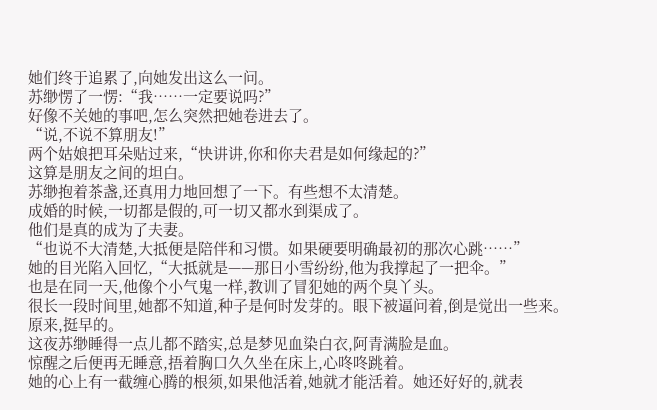她们终于追累了,向她发出这么一问。
苏缈愣了一愣:“我……一定要说吗?”
好像不关她的事吧,怎么突然把她卷进去了。
“说,不说不算朋友!”
两个姑娘把耳朵贴过来,“快讲讲,你和你夫君是如何缘起的?”
这算是朋友之间的坦白。
苏缈抱着茶盏,还真用力地回想了一下。有些想不太清楚。
成婚的时候,一切都是假的,可一切又都水到渠成了。
他们是真的成为了夫妻。
“也说不大清楚,大抵便是陪伴和习惯。如果硬要明确最初的那次心跳……”
她的目光陷入回忆,“大抵就是——那日小雪纷纷,他为我撑起了一把伞。”
也是在同一天,他像个小气鬼一样,教训了冒犯她的两个臭丫头。
很长一段时间里,她都不知道,种子是何时发芽的。眼下被逼问着,倒是觉出一些来。
原来,挺早的。
这夜苏缈睡得一点儿都不踏实,总是梦见血染白衣,阿青满脸是血。
惊醒之后便再无睡意,捂着胸口久久坐在床上,心咚咚跳着。
她的心上有一截缠心腾的根须,如果他活着,她就才能活着。她还好好的,就表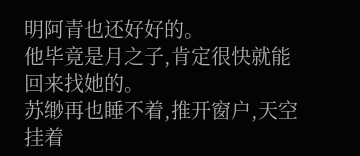明阿青也还好好的。
他毕竟是月之子,肯定很快就能回来找她的。
苏缈再也睡不着,推开窗户,天空挂着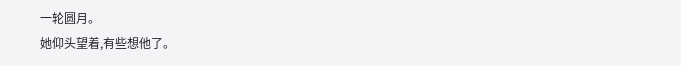一轮圆月。
她仰头望着,有些想他了。